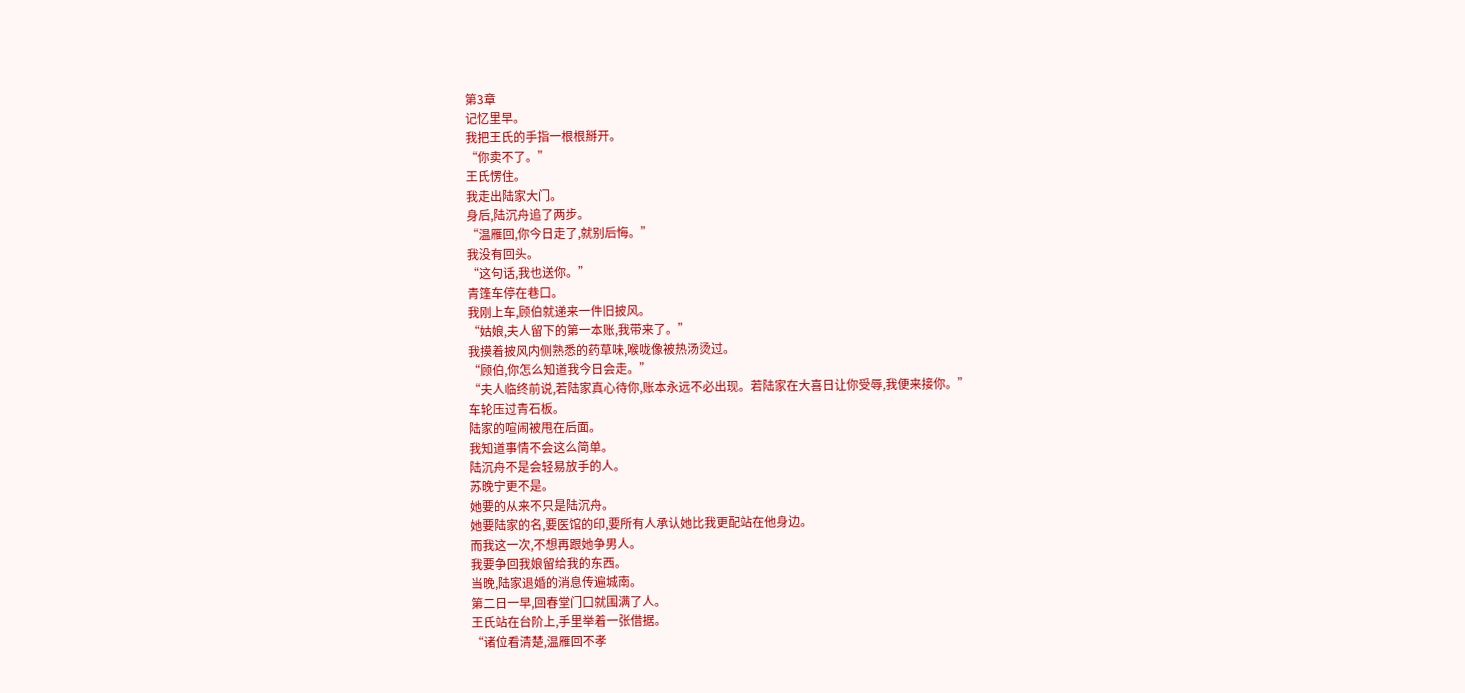第3章
记忆里早。
我把王氏的手指一根根掰开。
“你卖不了。”
王氏愣住。
我走出陆家大门。
身后,陆沉舟追了两步。
“温雁回,你今日走了,就别后悔。”
我没有回头。
“这句话,我也送你。”
青篷车停在巷口。
我刚上车,顾伯就递来一件旧披风。
“姑娘,夫人留下的第一本账,我带来了。”
我摸着披风内侧熟悉的药草味,喉咙像被热汤烫过。
“顾伯,你怎么知道我今日会走。”
“夫人临终前说,若陆家真心待你,账本永远不必出现。若陆家在大喜日让你受辱,我便来接你。”
车轮压过青石板。
陆家的喧闹被甩在后面。
我知道事情不会这么简单。
陆沉舟不是会轻易放手的人。
苏晚宁更不是。
她要的从来不只是陆沉舟。
她要陆家的名,要医馆的印,要所有人承认她比我更配站在他身边。
而我这一次,不想再跟她争男人。
我要争回我娘留给我的东西。
当晚,陆家退婚的消息传遍城南。
第二日一早,回春堂门口就围满了人。
王氏站在台阶上,手里举着一张借据。
“诸位看清楚,温雁回不孝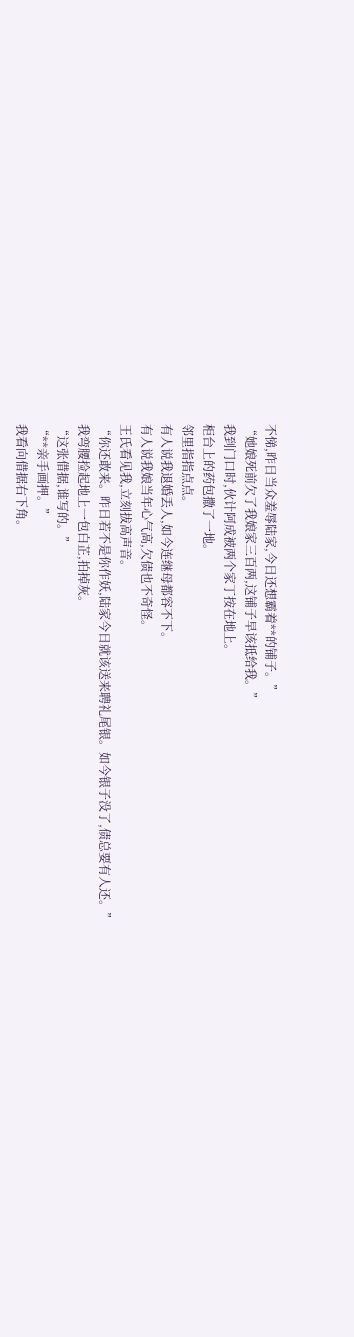不悌,昨日当众羞辱陆家,今日还想霸着**的铺子。”
“她娘死前欠了我娘家三百两,这铺子早该抵给我。”
我到门口时,伙计阿成被两个家丁按在地上。
柜台上的药包撒了一地。
邻里指指点点。
有人说我退婚丢人,如今连继母都容不下。
有人说我娘当年心气高,欠债也不奇怪。
王氏看见我,立刻拔高声音。
“你还敢来。昨日若不是你作妖,陆家今日就该送来聘礼尾银。如今银子没了,债总要有人还。”
我弯腰捡起地上一包白芷,拍掉灰。
“这张借据,谁写的。”
“**亲手画押。”
我看向借据右下角。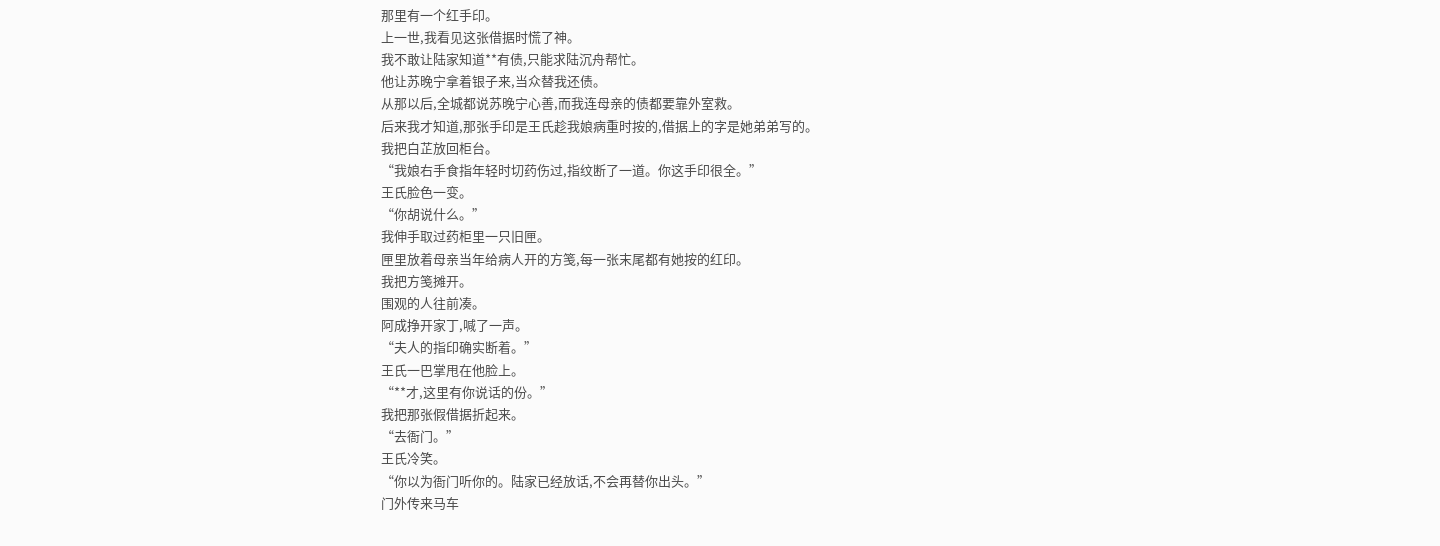那里有一个红手印。
上一世,我看见这张借据时慌了神。
我不敢让陆家知道**有债,只能求陆沉舟帮忙。
他让苏晚宁拿着银子来,当众替我还债。
从那以后,全城都说苏晚宁心善,而我连母亲的债都要靠外室救。
后来我才知道,那张手印是王氏趁我娘病重时按的,借据上的字是她弟弟写的。
我把白芷放回柜台。
“我娘右手食指年轻时切药伤过,指纹断了一道。你这手印很全。”
王氏脸色一变。
“你胡说什么。”
我伸手取过药柜里一只旧匣。
匣里放着母亲当年给病人开的方笺,每一张末尾都有她按的红印。
我把方笺摊开。
围观的人往前凑。
阿成挣开家丁,喊了一声。
“夫人的指印确实断着。”
王氏一巴掌甩在他脸上。
“**才,这里有你说话的份。”
我把那张假借据折起来。
“去衙门。”
王氏冷笑。
“你以为衙门听你的。陆家已经放话,不会再替你出头。”
门外传来马车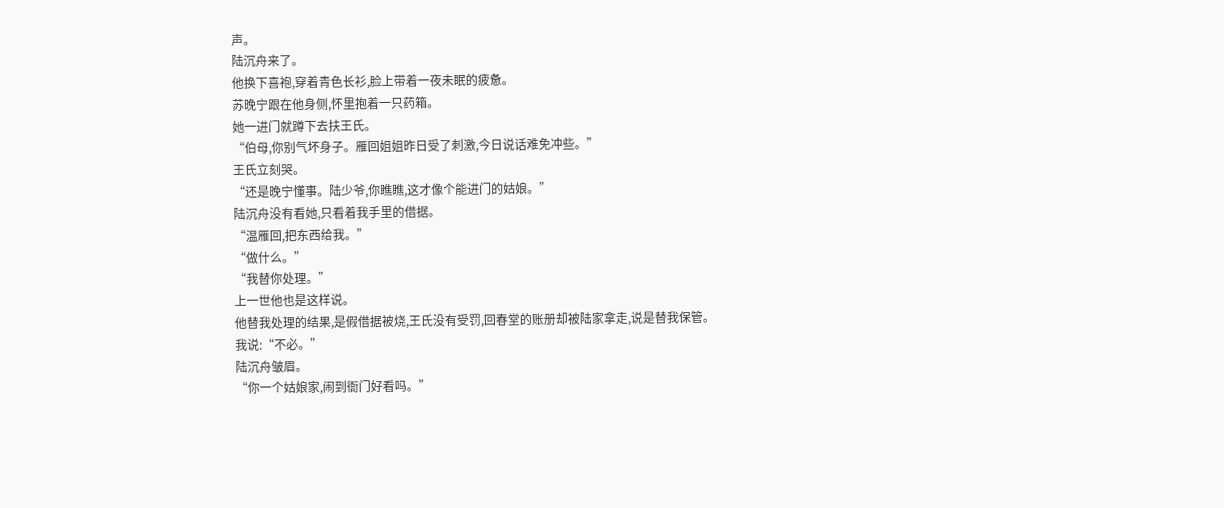声。
陆沉舟来了。
他换下喜袍,穿着青色长衫,脸上带着一夜未眠的疲惫。
苏晚宁跟在他身侧,怀里抱着一只药箱。
她一进门就蹲下去扶王氏。
“伯母,你别气坏身子。雁回姐姐昨日受了刺激,今日说话难免冲些。”
王氏立刻哭。
“还是晚宁懂事。陆少爷,你瞧瞧,这才像个能进门的姑娘。”
陆沉舟没有看她,只看着我手里的借据。
“温雁回,把东西给我。”
“做什么。”
“我替你处理。”
上一世他也是这样说。
他替我处理的结果,是假借据被烧,王氏没有受罚,回春堂的账册却被陆家拿走,说是替我保管。
我说:“不必。”
陆沉舟皱眉。
“你一个姑娘家,闹到衙门好看吗。”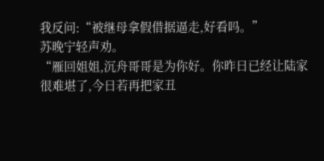我反问:“被继母拿假借据逼走,好看吗。”
苏晚宁轻声劝。
“雁回姐姐,沉舟哥哥是为你好。你昨日已经让陆家很难堪了,今日若再把家丑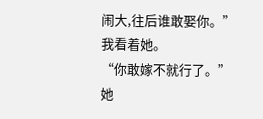闹大,往后谁敢娶你。”
我看着她。
“你敢嫁不就行了。”
她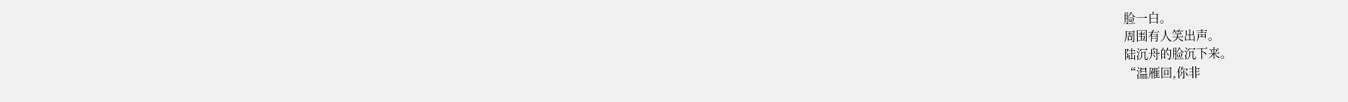脸一白。
周围有人笑出声。
陆沉舟的脸沉下来。
“温雁回,你非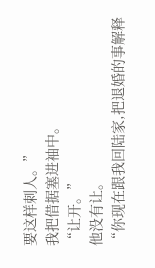要这样刺人。”
我把借据塞进袖中。
“让开。”
他没有让。
“你现在跟我回陆家,把退婚的事解释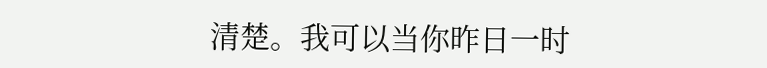清楚。我可以当你昨日一时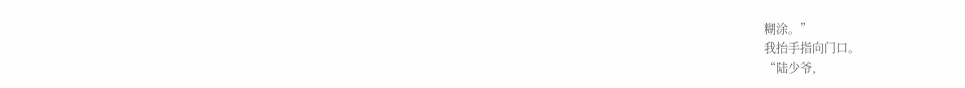糊涂。”
我抬手指向门口。
“陆少爷,